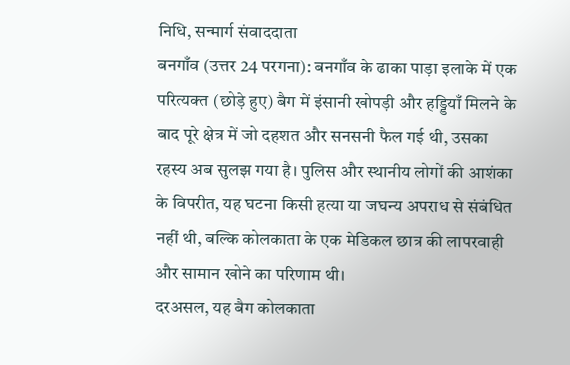निधि, सन्मार्ग संवाददाता
बनगाँव (उत्तर 24 परगना): बनगाँव के ढाका पाड़ा इलाके में एक परित्यक्त (छोड़े हुए) बैग में इंसानी खोपड़ी और हड्डियाँ मिलने के बाद पूरे क्षेत्र में जो दहशत और सनसनी फैल गई थी, उसका रहस्य अब सुलझ गया है। पुलिस और स्थानीय लोगों की आशंका के विपरीत, यह घटना किसी हत्या या जघन्य अपराध से संबंधित नहीं थी, बल्कि कोलकाता के एक मेडिकल छात्र की लापरवाही और सामान खोने का परिणाम थी।
दरअसल, यह बैग कोलकाता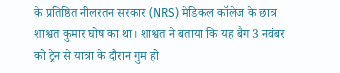के प्रतिष्ठित नीलरतन सरकार (NRS) मेडिकल कॉलेज के छात्र शाश्वत कुमार घोष का था। शाश्वत ने बताया कि यह बैग 3 नवंबर को ट्रेन से यात्रा के दौरान गुम हो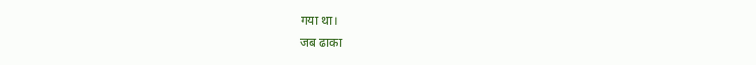गया था।
जब ढाका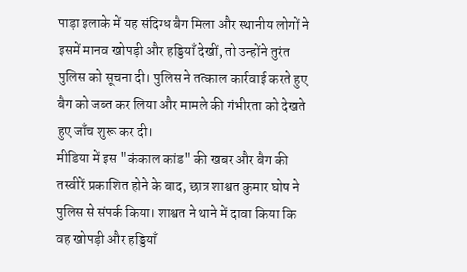पाड़ा इलाके में यह संदिग्ध बैग मिला और स्थानीय लोगों ने इसमें मानव खोपड़ी और हड्डियाँ देखीं, तो उन्होंने तुरंत पुलिस को सूचना दी। पुलिस ने तत्काल कार्रवाई करते हुए बैग को जब्त कर लिया और मामले की गंभीरता को देखते हुए जाँच शुरू कर दी।
मीडिया में इस "कंकाल कांड" की खबर और बैग की तस्वीरें प्रकाशित होने के बाद, छात्र शाश्वत कुमार घोष ने पुलिस से संपर्क किया। शाश्वत ने थाने में दावा किया कि वह खोपड़ी और हड्डियाँ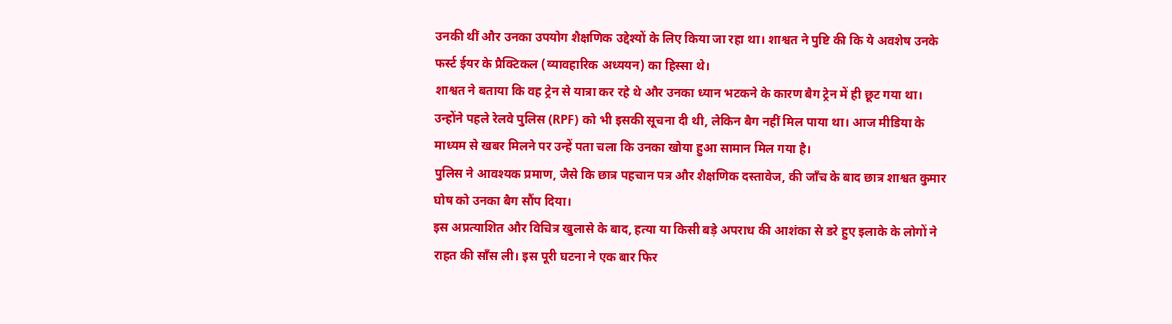उनकी थीं और उनका उपयोग शैक्षणिक उद्देश्यों के लिए किया जा रहा था। शाश्वत ने पुष्टि की कि ये अवशेष उनके फर्स्ट ईयर के प्रैक्टिकल (व्यावहारिक अध्ययन) का हिस्सा थे।
शाश्वत ने बताया कि वह ट्रेन से यात्रा कर रहे थे और उनका ध्यान भटकने के कारण बैग ट्रेन में ही छूट गया था। उन्होंने पहले रेलवे पुलिस (RPF) को भी इसकी सूचना दी थी, लेकिन बैग नहीं मिल पाया था। आज मीडिया के माध्यम से खबर मिलने पर उन्हें पता चला कि उनका खोया हुआ सामान मिल गया है।
पुलिस ने आवश्यक प्रमाण, जैसे कि छात्र पहचान पत्र और शैक्षणिक दस्तावेज, की जाँच के बाद छात्र शाश्वत कुमार घोष को उनका बैग सौंप दिया।
इस अप्रत्याशित और विचित्र खुलासे के बाद, हत्या या किसी बड़े अपराध की आशंका से डरे हुए इलाके के लोगों ने राहत की साँस ली। इस पूरी घटना ने एक बार फिर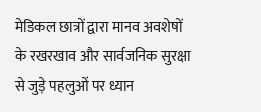मेडिकल छात्रों द्वारा मानव अवशेषों के रखरखाव और सार्वजनिक सुरक्षा से जुड़े पहलुओं पर ध्यान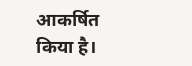आकर्षित किया है।